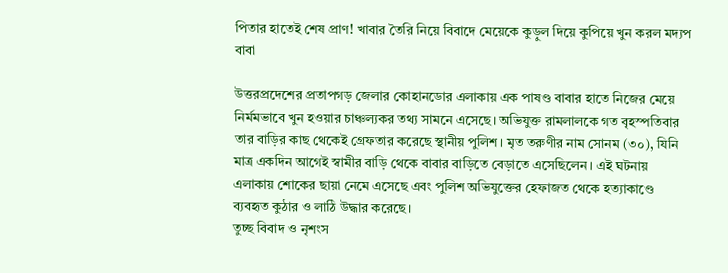পিতার হাতেই শেষ প্রাণ! খাবার তৈরি নিয়ে বিবাদে মেয়েকে কুড়ুল দিয়ে কুপিয়ে খুন করল মদ্যপ বাবা

উত্তরপ্রদেশের প্রতাপগড় জেলার কোহানডোর এলাকায় এক পাষণ্ড বাবার হাতে নিজের মেয়ে নির্মমভাবে খুন হওয়ার চাঞ্চল্যকর তথ্য সামনে এসেছে। অভিযুক্ত রামলালকে গত বৃহস্পতিবার তার বাড়ির কাছ থেকেই গ্রেফতার করেছে স্থানীয় পুলিশ। মৃত তরুণীর নাম সোনম (৩০), যিনি মাত্র একদিন আগেই স্বামীর বাড়ি থেকে বাবার বাড়িতে বেড়াতে এসেছিলেন। এই ঘটনায় এলাকায় শোকের ছায়া নেমে এসেছে এবং পুলিশ অভিযুক্তের হেফাজত থেকে হত্যাকাণ্ডে ব্যবহৃত কুঠার ও লাঠি উদ্ধার করেছে।
তুচ্ছ বিবাদ ও নৃশংস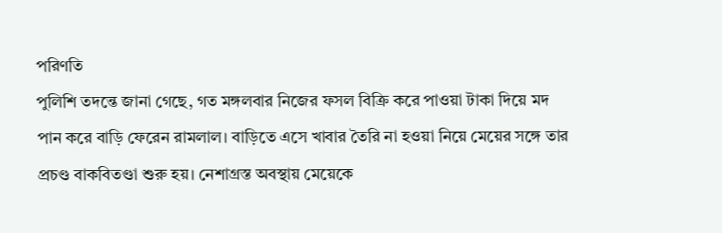পরিণতি
পুলিশি তদন্তে জানা গেছে, গত মঙ্গলবার নিজের ফসল বিক্রি করে পাওয়া টাকা দিয়ে মদ পান করে বাড়ি ফেরেন রামলাল। বাড়িতে এসে খাবার তৈরি না হওয়া নিয়ে মেয়ের সঙ্গে তার প্রচণ্ড বাকবিতণ্ডা শুরু হয়। নেশাগ্রস্ত অবস্থায় মেয়েকে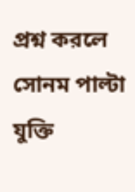প্রশ্ন করলে সোনম পাল্টা যুক্তি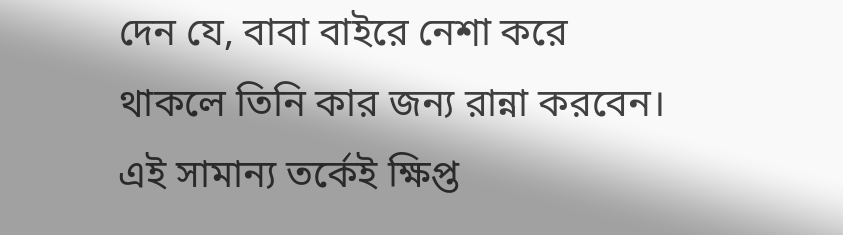দেন যে, বাবা বাইরে নেশা করে থাকলে তিনি কার জন্য রান্না করবেন। এই সামান্য তর্কেই ক্ষিপ্ত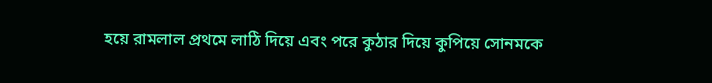হয়ে রামলাল প্রথমে লাঠি দিয়ে এবং পরে কুঠার দিয়ে কুপিয়ে সোনমকে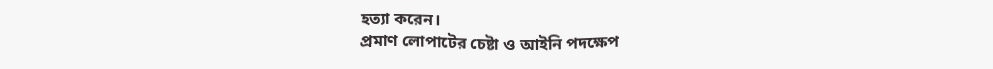হত্যা করেন।
প্রমাণ লোপাটের চেষ্টা ও আইনি পদক্ষেপ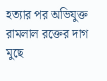হত্যার পর অভিযুক্ত রামলাল রক্তের দাগ মুছে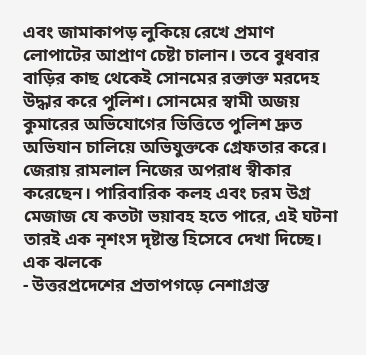এবং জামাকাপড় লুকিয়ে রেখে প্রমাণ লোপাটের আপ্রাণ চেষ্টা চালান। তবে বুধবার বাড়ির কাছ থেকেই সোনমের রক্তাক্ত মরদেহ উদ্ধার করে পুলিশ। সোনমের স্বামী অজয় কুমারের অভিযোগের ভিত্তিতে পুলিশ দ্রুত অভিযান চালিয়ে অভিযুক্তকে গ্রেফতার করে। জেরায় রামলাল নিজের অপরাধ স্বীকার করেছেন। পারিবারিক কলহ এবং চরম উগ্র মেজাজ যে কতটা ভয়াবহ হতে পারে, এই ঘটনা তারই এক নৃশংস দৃষ্টান্ত হিসেবে দেখা দিচ্ছে।
এক ঝলকে
- উত্তরপ্রদেশের প্রতাপগড়ে নেশাগ্রস্ত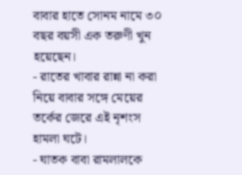বাবার হাতে সোনম নামে ৩০ বছর বয়সী এক তরুণী খুন হয়েছেন।
- রাতের খাবার রান্না না করা নিয়ে বাবার সঙ্গে মেয়ের তর্কের জেরে এই নৃশংস হামলা ঘটে।
- ঘাতক বাবা রামলালকে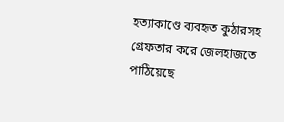হত্যাকাণ্ডে ব্যবহৃত কুঠারসহ গ্রেফতার করে জেলহাজতে পাঠিয়েছে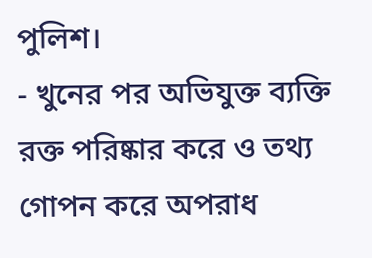পুলিশ।
- খুনের পর অভিযুক্ত ব্যক্তি রক্ত পরিষ্কার করে ও তথ্য গোপন করে অপরাধ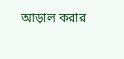আড়াল করার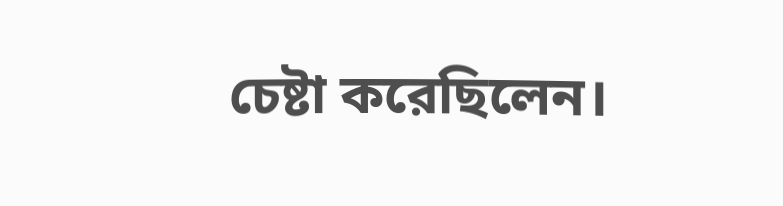চেষ্টা করেছিলেন।